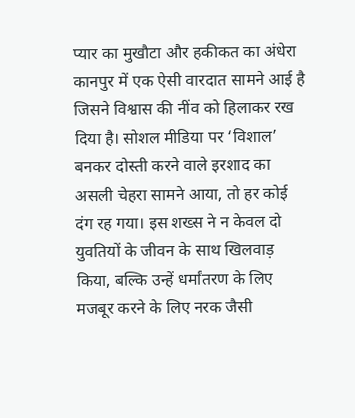प्यार का मुखौटा और हकीकत का अंधेरा
कानपुर में एक ऐसी वारदात सामने आई है जिसने विश्वास की नींव को हिलाकर रख दिया है। सोशल मीडिया पर ‘विशाल’ बनकर दोस्ती करने वाले इरशाद का असली चेहरा सामने आया, तो हर कोई दंग रह गया। इस शख्स ने न केवल दो युवतियों के जीवन के साथ खिलवाड़ किया, बल्कि उन्हें धर्मांतरण के लिए मजबूर करने के लिए नरक जैसी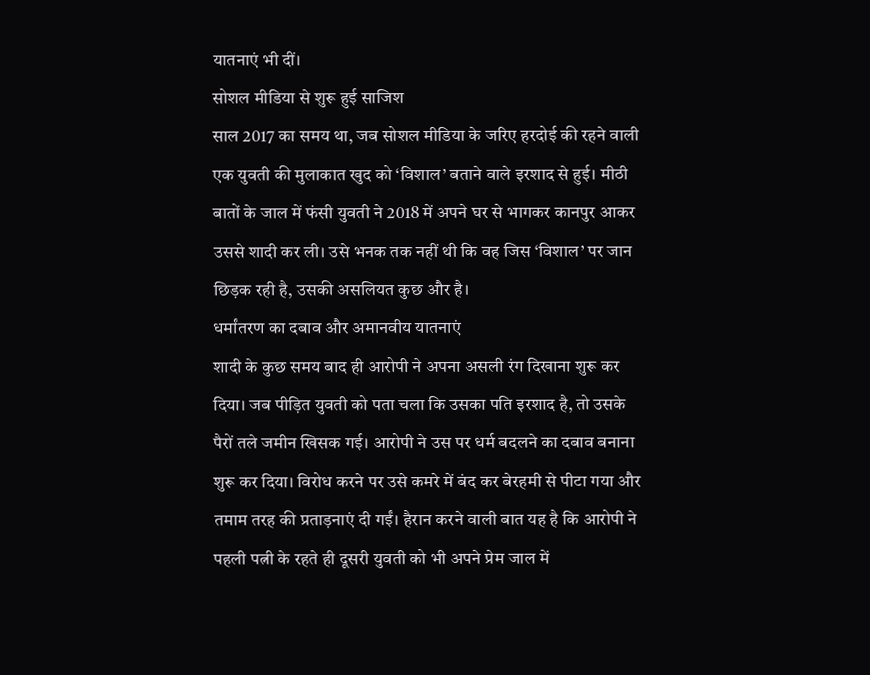यातनाएं भी दीं।
सोशल मीडिया से शुरू हुई साजिश
साल 2017 का समय था, जब सोशल मीडिया के जरिए हरदोई की रहने वाली एक युवती की मुलाकात खुद को ‘विशाल’ बताने वाले इरशाद से हुई। मीठी बातों के जाल में फंसी युवती ने 2018 में अपने घर से भागकर कानपुर आकर उससे शादी कर ली। उसे भनक तक नहीं थी कि वह जिस ‘विशाल’ पर जान छिड़क रही है, उसकी असलियत कुछ और है।
धर्मांतरण का दबाव और अमानवीय यातनाएं
शादी के कुछ समय बाद ही आरोपी ने अपना असली रंग दिखाना शुरू कर दिया। जब पीड़ित युवती को पता चला कि उसका पति इरशाद है, तो उसके पैरों तले जमीन खिसक गई। आरोपी ने उस पर धर्म बदलने का दबाव बनाना शुरू कर दिया। विरोध करने पर उसे कमरे में बंद कर बेरहमी से पीटा गया और तमाम तरह की प्रताड़नाएं दी गईं। हैरान करने वाली बात यह है कि आरोपी ने पहली पत्नी के रहते ही दूसरी युवती को भी अपने प्रेम जाल में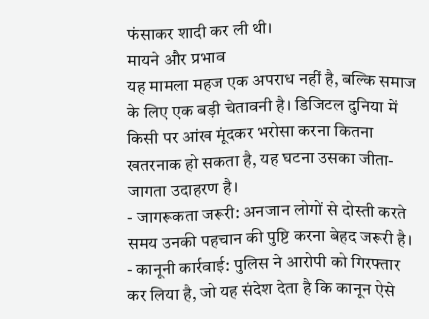फंसाकर शादी कर ली थी।
मायने और प्रभाव
यह मामला महज एक अपराध नहीं है, बल्कि समाज के लिए एक बड़ी चेतावनी है। डिजिटल दुनिया में किसी पर आंख मूंदकर भरोसा करना कितना खतरनाक हो सकता है, यह घटना उसका जीता-जागता उदाहरण है।
- जागरूकता जरूरी: अनजान लोगों से दोस्ती करते समय उनकी पहचान की पुष्टि करना बेहद जरूरी है।
- कानूनी कार्रवाई: पुलिस ने आरोपी को गिरफ्तार कर लिया है, जो यह संदेश देता है कि कानून ऐसे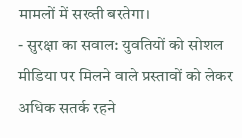मामलों में सख्ती बरतेगा।
- सुरक्षा का सवाल: युवतियों को सोशल मीडिया पर मिलने वाले प्रस्तावों को लेकर अधिक सतर्क रहने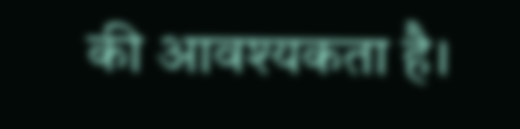की आवश्यकता है।